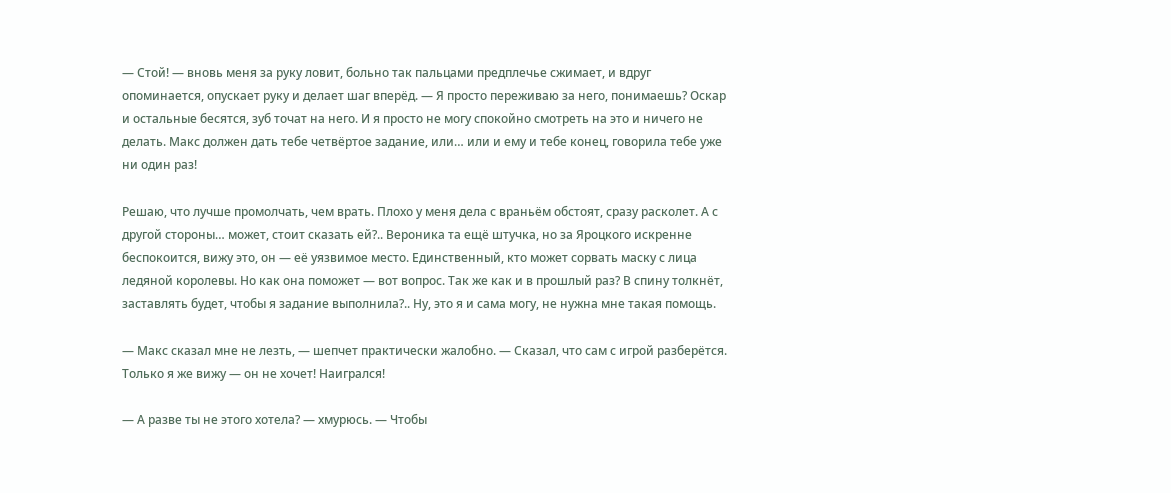— Стой! — вновь меня за руку ловит, больно так пальцами предплечье сжимает, и вдруг опоминается, опускает руку и делает шаг вперёд. — Я просто переживаю за него, понимаешь? Оскар и остальные бесятся, зуб точат на него. И я просто не могу спокойно смотреть на это и ничего не делать. Макс должен дать тебе четвёртое задание, или… или и ему и тебе конец, говорила тебе уже ни один раз!

Решаю, что лучше промолчать, чем врать. Плохо у меня дела с враньём обстоят, сразу расколет. А с другой стороны… может, стоит сказать ей?.. Вероника та ещё штучка, но за Яроцкого искренне беспокоится, вижу это, он — её уязвимое место. Единственный, кто может сорвать маску с лица ледяной королевы. Но как она поможет — вот вопрос. Так же как и в прошлый раз? В спину толкнёт, заставлять будет, чтобы я задание выполнила?.. Ну, это я и сама могу, не нужна мне такая помощь.

— Макс сказал мне не лезть, — шепчет практически жалобно. — Сказал, что сам с игрой разберётся. Только я же вижу — он не хочет! Наигрался!

— А разве ты не этого хотела? — хмурюсь. — Чтобы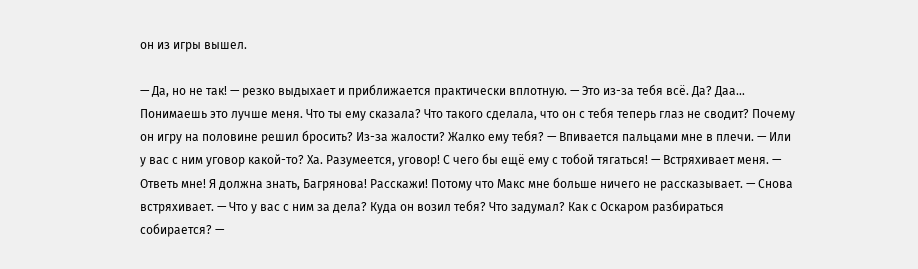он из игры вышел.

— Да, но не так! — резко выдыхает и приближается практически вплотную. — Это из-за тебя всё. Да? Даа… Понимаешь это лучше меня. Что ты ему сказала? Что такого сделала, что он с тебя теперь глаз не сводит? Почему он игру на половине решил бросить? Из-за жалости? Жалко ему тебя? — Впивается пальцами мне в плечи. — Или у вас с ним уговор какой-то? Ха. Разумеется, уговор! С чего бы ещё ему с тобой тягаться! — Встряхивает меня. — Ответь мне! Я должна знать, Багрянова! Расскажи! Потому что Макс мне больше ничего не рассказывает. — Снова встряхивает. — Что у вас с ним за дела? Куда он возил тебя? Что задумал? Как с Оскаром разбираться собирается? —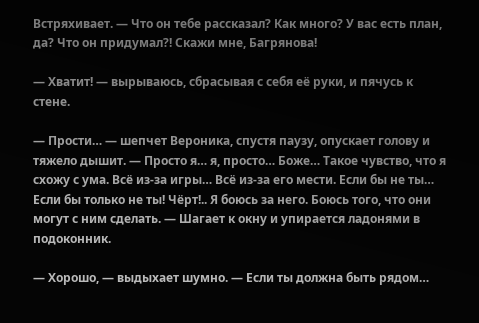Встряхивает. — Что он тебе рассказал? Как много? У вас есть план, да? Что он придумал?! Скажи мне, Багрянова!

— Хватит! — вырываюсь, сбрасывая с себя её руки, и пячусь к стене.

— Прости… — шепчет Вероника, спустя паузу, опускает голову и тяжело дышит. — Просто я… я, просто… Боже… Такое чувство, что я схожу с ума. Всё из-за игры… Всё из-за его мести. Если бы не ты… Если бы только не ты! Чёрт!.. Я боюсь за него. Боюсь того, что они могут с ним сделать. — Шагает к окну и упирается ладонями в подоконник.

— Хорошо, — выдыхает шумно. — Если ты должна быть рядом…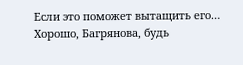Если это поможет вытащить его… Хорошо, Багрянова, будь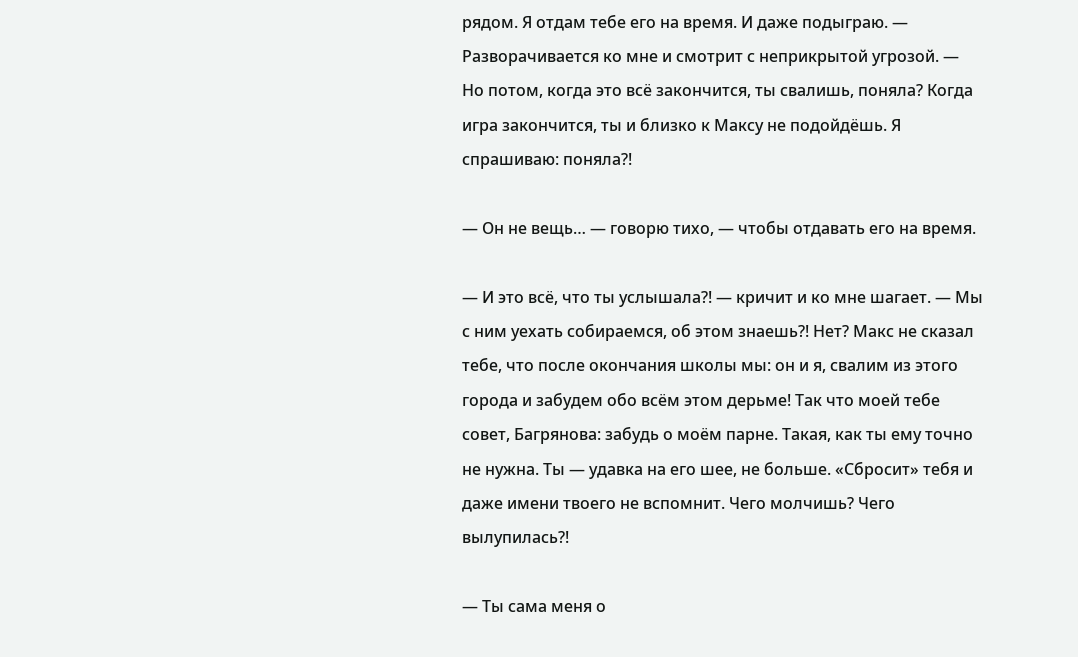рядом. Я отдам тебе его на время. И даже подыграю. — Разворачивается ко мне и смотрит с неприкрытой угрозой. — Но потом, когда это всё закончится, ты свалишь, поняла? Когда игра закончится, ты и близко к Максу не подойдёшь. Я спрашиваю: поняла?!

— Он не вещь… — говорю тихо, — чтобы отдавать его на время.

— И это всё, что ты услышала?! — кричит и ко мне шагает. — Мы с ним уехать собираемся, об этом знаешь?! Нет? Макс не сказал тебе, что после окончания школы мы: он и я, свалим из этого города и забудем обо всём этом дерьме! Так что моей тебе совет, Багрянова: забудь о моём парне. Такая, как ты ему точно не нужна. Ты — удавка на его шее, не больше. «Сбросит» тебя и даже имени твоего не вспомнит. Чего молчишь? Чего вылупилась?!

— Ты сама меня о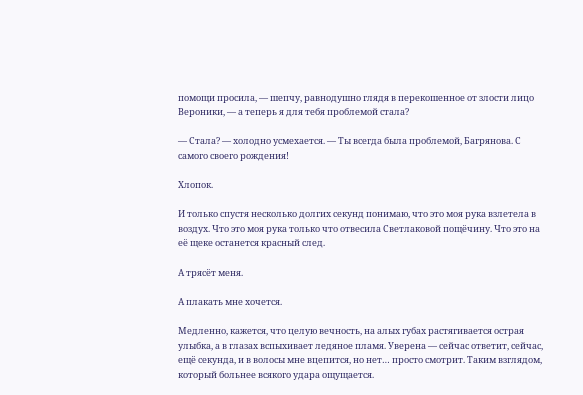помощи просила, — шепчу, равнодушно глядя в перекошенное от злости лицо Вероники, — а теперь я для тебя проблемой стала?

— Стала? — холодно усмехается. — Ты всегда была проблемой, Багрянова. С самого своего рождения!

Хлопок.

И только спустя несколько долгих секунд понимаю, что это моя рука взлетела в воздух. Что это моя рука только что отвесила Светлаковой пощёчину. Что это на её щеке останется красный след.

А трясёт меня.

А плакать мне хочется.

Медленно, кажется, что целую вечность, на алых губах растягивается острая улыбка, а в глазах вспыхивает ледяное пламя. Уверена — сейчас ответит, сейчас, ещё секунда, и в волосы мне вцепится, но нет… просто смотрит. Таким взглядом, который больнее всякого удара ощущается.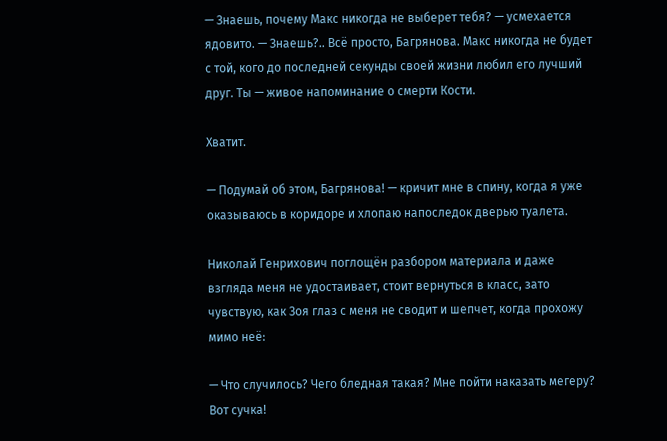— Знаешь, почему Макс никогда не выберет тебя? — усмехается ядовито. — Знаешь?.. Всё просто, Багрянова. Макс никогда не будет с той, кого до последней секунды своей жизни любил его лучший друг. Ты — живое напоминание о смерти Кости.

Хватит.

— Подумай об этом, Багрянова! — кричит мне в спину, когда я уже оказываюсь в коридоре и хлопаю напоследок дверью туалета.

Николай Генрихович поглощён разбором материала и даже взгляда меня не удостаивает, стоит вернуться в класс, зато чувствую, как Зоя глаз с меня не сводит и шепчет, когда прохожу мимо неё:

— Что случилось? Чего бледная такая? Мне пойти наказать мегеру? Вот сучка!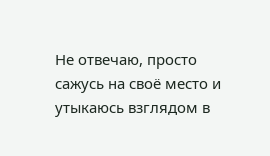Не отвечаю, просто сажусь на своё место и утыкаюсь взглядом в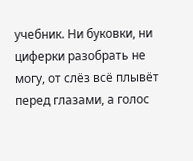учебник. Ни буковки, ни циферки разобрать не могу, от слёз всё плывёт перед глазами, а голос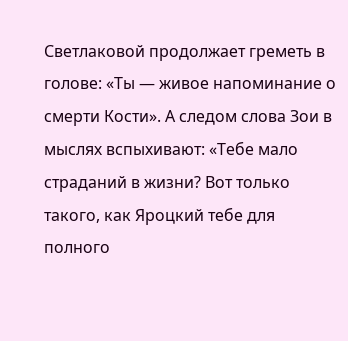Светлаковой продолжает греметь в голове: «Ты — живое напоминание о смерти Кости». А следом слова Зои в мыслях вспыхивают: «Тебе мало страданий в жизни? Вот только такого, как Яроцкий тебе для полного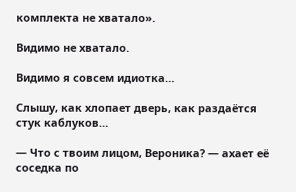комплекта не хватало».

Видимо не хватало.

Видимо я совсем идиотка…

Слышу, как хлопает дверь, как раздаётся стук каблуков…

— Что с твоим лицом, Вероника? — ахает её соседка по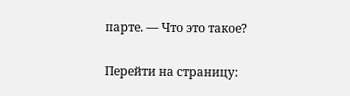парте. — Что это такое?

Перейти на страницу: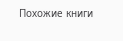Похожие книги